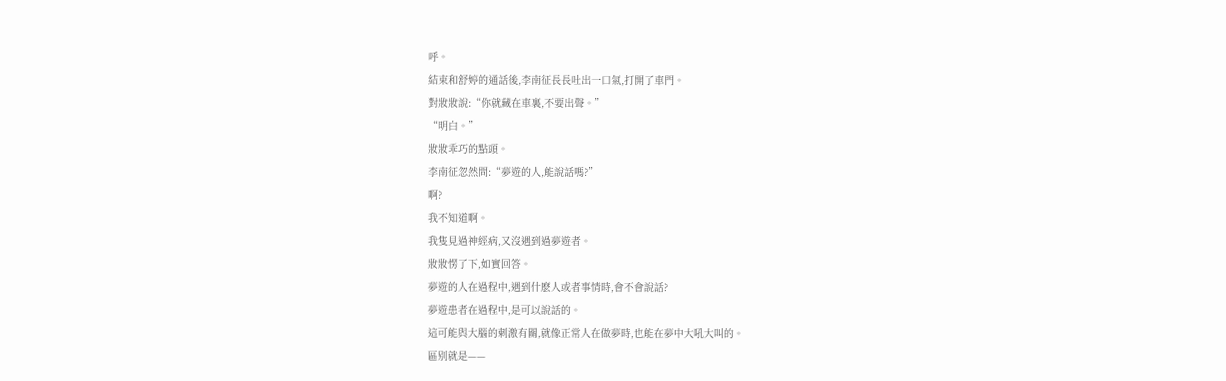呼。
結束和舒婷的通話後,李南征長長吐出一口氣,打開了車門。
對妝妝說:“你就藏在車裏,不要出聲。”
“明白。”
妝妝乖巧的點頭。
李南征忽然問:“夢遊的人,能說話嗎?”
啊?
我不知道啊。
我隻見過神經病,又沒遇到過夢遊者。
妝妝愣了下,如實回答。
夢遊的人在過程中,遇到什麽人或者事情時,會不會說話?
夢遊患者在過程中,是可以說話的。
這可能與大腦的刺激有關,就像正常人在做夢時,也能在夢中大吼大叫的。
區别就是——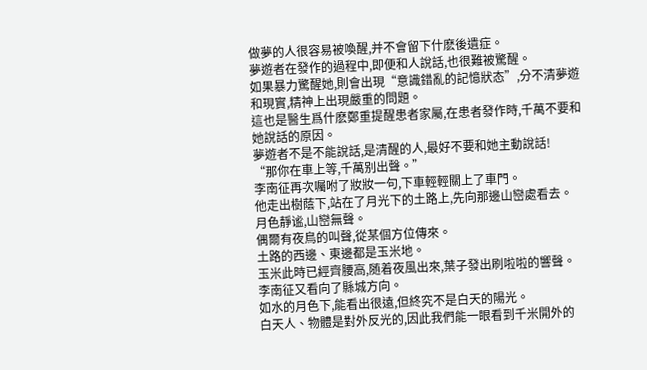做夢的人很容易被喚醒,并不會留下什麽後遺症。
夢遊者在發作的過程中,即便和人說話,也很難被驚醒。
如果暴力驚醒她,則會出現“意識錯亂的記憶狀态”,分不清夢遊和現實,精神上出現嚴重的問題。
這也是醫生爲什麽鄭重提醒患者家屬,在患者發作時,千萬不要和她說話的原因。
夢遊者不是不能說話,是清醒的人,最好不要和她主動說話!
“那你在車上等,千萬别出聲。”
李南征再次囑咐了妝妝一句,下車輕輕關上了車門。
他走出樹蔭下,站在了月光下的土路上,先向那邊山巒處看去。
月色靜谧,山巒無聲。
偶爾有夜鳥的叫聲,從某個方位傳來。
土路的西邊、東邊都是玉米地。
玉米此時已經齊腰高,随着夜風出來,葉子發出刷啦啦的響聲。
李南征又看向了縣城方向。
如水的月色下,能看出很遠,但終究不是白天的陽光。
白天人、物體是對外反光的,因此我們能一眼看到千米開外的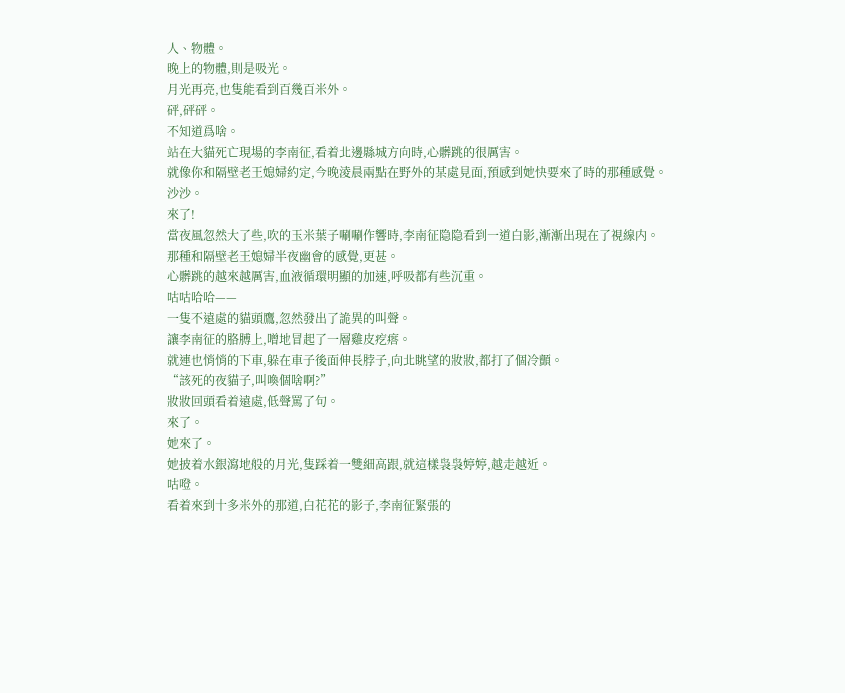人、物體。
晚上的物體,則是吸光。
月光再亮,也隻能看到百幾百米外。
砰,砰砰。
不知道爲啥。
站在大貓死亡現場的李南征,看着北邊縣城方向時,心髒跳的很厲害。
就像你和隔壁老王媳婦約定,今晚淩晨兩點在野外的某處見面,預感到她快要來了時的那種感覺。
沙沙。
來了!
當夜風忽然大了些,吹的玉米葉子唰唰作響時,李南征隐隐看到一道白影,漸漸出現在了視線内。
那種和隔壁老王媳婦半夜幽會的感覺,更甚。
心髒跳的越來越厲害,血液循環明顯的加速,呼吸都有些沉重。
咕咕哈哈——
一隻不遠處的貓頭鷹,忽然發出了詭異的叫聲。
讓李南征的胳膊上,噌地冒起了一層雞皮疙瘩。
就連也悄悄的下車,躲在車子後面伸長脖子,向北眺望的妝妝,都打了個冷顫。
“該死的夜貓子,叫喚個啥啊?”
妝妝回頭看着遠處,低聲罵了句。
來了。
她來了。
她披着水銀瀉地般的月光,隻踩着一雙細高跟,就這樣袅袅婷婷,越走越近。
咕噔。
看着來到十多米外的那道,白花花的影子,李南征緊張的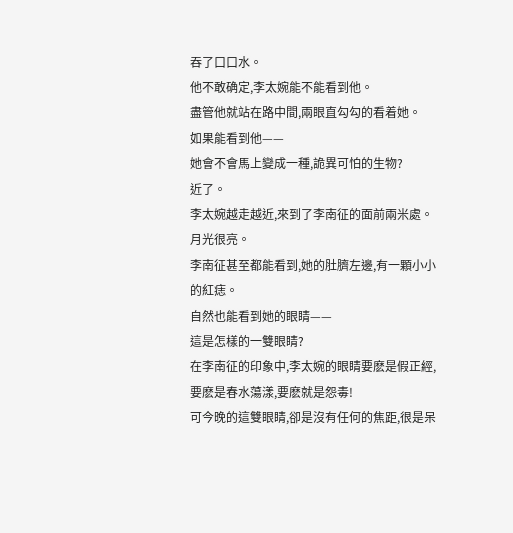吞了口口水。
他不敢确定,李太婉能不能看到他。
盡管他就站在路中間,兩眼直勾勾的看着她。
如果能看到他——
她會不會馬上變成一種,詭異可怕的生物?
近了。
李太婉越走越近,來到了李南征的面前兩米處。
月光很亮。
李南征甚至都能看到,她的肚臍左邊,有一顆小小的紅痣。
自然也能看到她的眼睛——
這是怎樣的一雙眼睛?
在李南征的印象中,李太婉的眼睛要麽是假正經,要麽是春水蕩漾,要麽就是怨毒!
可今晚的這雙眼睛,卻是沒有任何的焦距,很是呆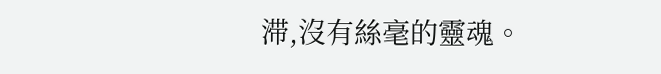滞,沒有絲毫的靈魂。